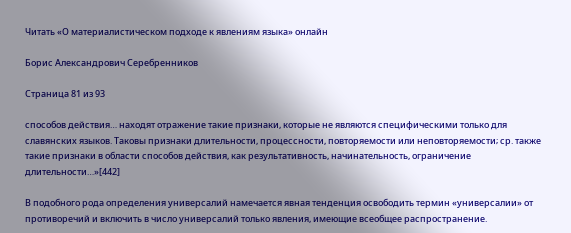Читать «О материалистическом подходе к явлениям языка» онлайн

Борис Александрович Серебренников

Страница 81 из 93

способов действия… находят отражение такие признаки, которые не являются специфическими только для славянских языков. Таковы признаки длительности, процессности, повторяемости или неповторяемости; ср. также такие признаки в области способов действия, как результативность, начинательность, ограничение длительности…»[442]

В подобного рода определения универсалий намечается явная тенденция освободить термин «универсалии» от противоречий и включить в число универсалий только явления, имеющие всеобщее распространение.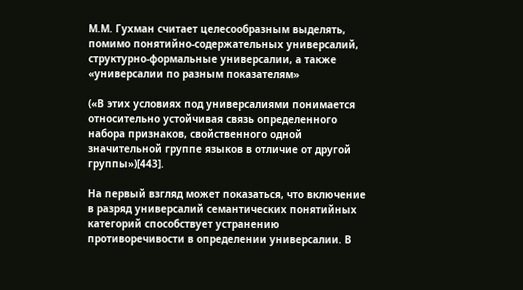М.М. Гухман считает целесообразным выделять, помимо понятийно-содержательных универсалий, структурно-формальные универсалии, а также «универсалии по разным показателям»

(«В этих условиях под универсалиями понимается относительно устойчивая связь определенного набора признаков, свойственного одной значительной группе языков в отличие от другой группы»)[443].

На первый взгляд может показаться, что включение в разряд универсалий семантических понятийных категорий способствует устранению противоречивости в определении универсалии. В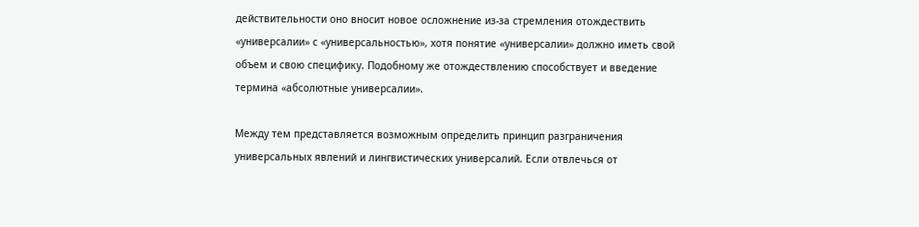действительности оно вносит новое осложнение из-за стремления отождествить «универсалии» с «универсальностью», хотя понятие «универсалии» должно иметь свой объем и свою специфику. Подобному же отождествлению способствует и введение термина «абсолютные универсалии».

Между тем представляется возможным определить принцип разграничения универсальных явлений и лингвистических универсалий. Если отвлечься от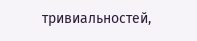тривиальностей,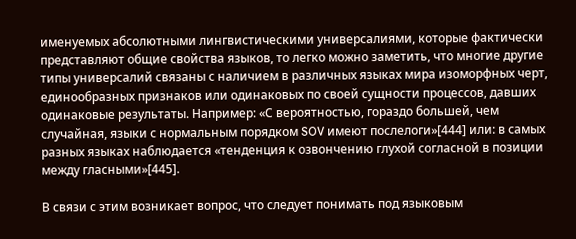именуемых абсолютными лингвистическими универсалиями, которые фактически представляют общие свойства языков, то легко можно заметить, что многие другие типы универсалий связаны с наличием в различных языках мира изоморфных черт, единообразных признаков или одинаковых по своей сущности процессов, давших одинаковые результаты. Например: «С вероятностью, гораздо большей, чем случайная, языки с нормальным порядком SOV имеют послелоги»[444] или: в самых разных языках наблюдается «тенденция к озвончению глухой согласной в позиции между гласными»[445].

В связи с этим возникает вопрос, что следует понимать под языковым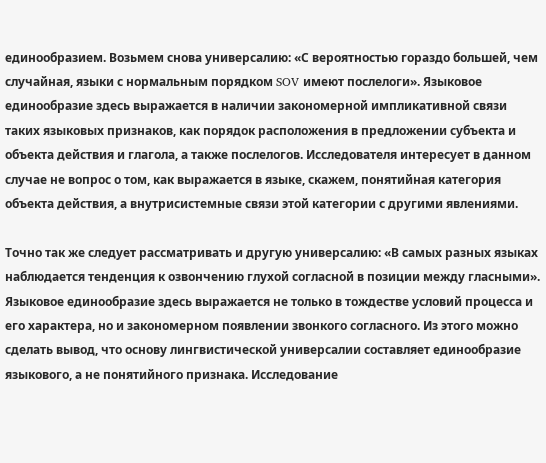единообразием. Возьмем снова универсалию: «С вероятностью гораздо большей, чем случайная, языки с нормальным порядком SOV имеют послелоги». Языковое единообразие здесь выражается в наличии закономерной импликативной связи таких языковых признаков, как порядок расположения в предложении субъекта и объекта действия и глагола, а также послелогов. Исследователя интересует в данном случае не вопрос о том, как выражается в языке, скажем, понятийная категория объекта действия, а внутрисистемные связи этой категории с другими явлениями.

Точно так же следует рассматривать и другую универсалию: «В самых разных языках наблюдается тенденция к озвончению глухой согласной в позиции между гласными». Языковое единообразие здесь выражается не только в тождестве условий процесса и его характера, но и закономерном появлении звонкого согласного. Из этого можно сделать вывод, что основу лингвистической универсалии составляет единообразие языкового, а не понятийного признака. Исследование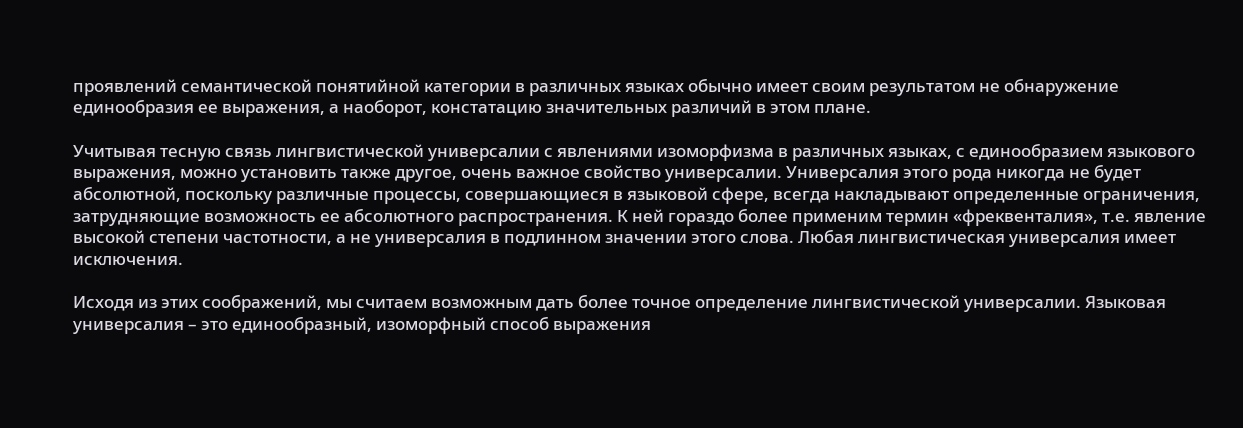проявлений семантической понятийной категории в различных языках обычно имеет своим результатом не обнаружение единообразия ее выражения, а наоборот, констатацию значительных различий в этом плане.

Учитывая тесную связь лингвистической универсалии с явлениями изоморфизма в различных языках, с единообразием языкового выражения, можно установить также другое, очень важное свойство универсалии. Универсалия этого рода никогда не будет абсолютной, поскольку различные процессы, совершающиеся в языковой сфере, всегда накладывают определенные ограничения, затрудняющие возможность ее абсолютного распространения. К ней гораздо более применим термин «фреквенталия», т.е. явление высокой степени частотности, а не универсалия в подлинном значении этого слова. Любая лингвистическая универсалия имеет исключения.

Исходя из этих соображений, мы считаем возможным дать более точное определение лингвистической универсалии. Языковая универсалия – это единообразный, изоморфный способ выражения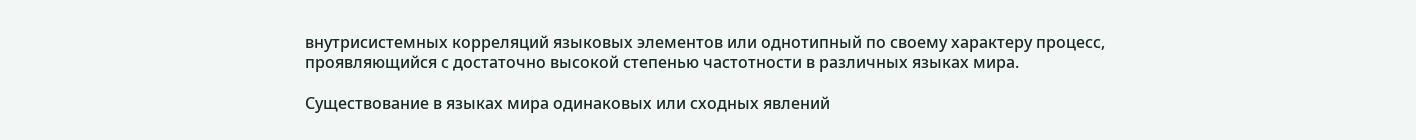внутрисистемных корреляций языковых элементов или однотипный по своему характеру процесс, проявляющийся с достаточно высокой степенью частотности в различных языках мира.

Существование в языках мира одинаковых или сходных явлений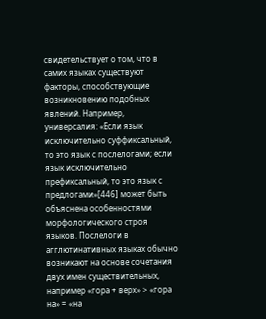свидетельствует о том, что в самих языках существуют факторы, способствующие возникновению подобных явлений. Например, универсалия: «Если язык исключительно суффиксальный, то это язык с послелогами; если язык исключительно префиксальный, то это язык с предлогами»[446] может быть объяснена особенностями морфологического строя языков. Послелоги в агглютинативных языках обычно возникают на основе сочетания двух имен существительных, например «гора + верх» > «гора на» = «на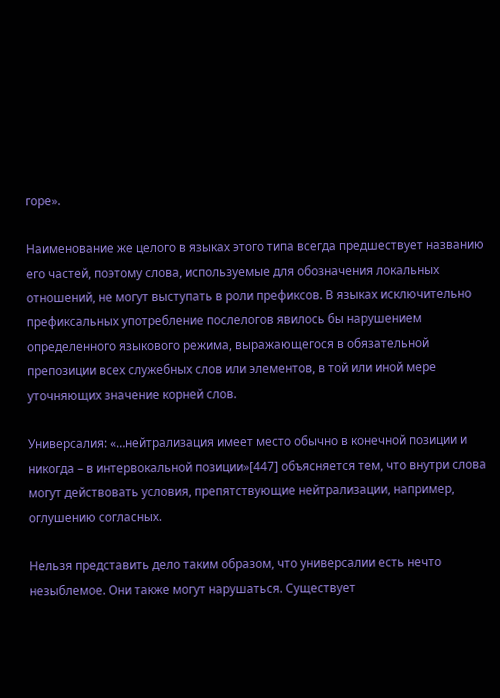горе».

Наименование же целого в языках этого типа всегда предшествует названию его частей, поэтому слова, используемые для обозначения локальных отношений, не могут выступать в роли префиксов. В языках исключительно префиксальных употребление послелогов явилось бы нарушением определенного языкового режима, выражающегося в обязательной препозиции всех служебных слов или элементов, в той или иной мере уточняющих значение корней слов.

Универсалия: «…нейтрализация имеет место обычно в конечной позиции и никогда – в интервокальной позиции»[447] объясняется тем, что внутри слова могут действовать условия, препятствующие нейтрализации, например, оглушению согласных.

Нельзя представить дело таким образом, что универсалии есть нечто незыблемое. Они также могут нарушаться. Существует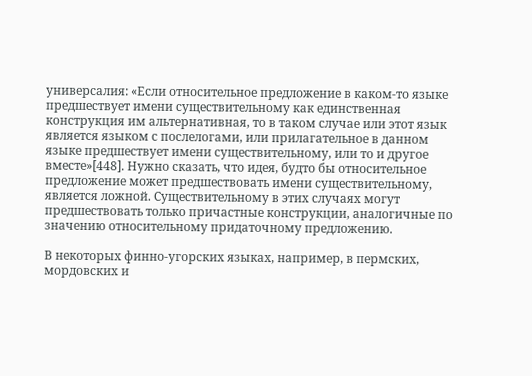универсалия: «Если относительное предложение в каком-то языке предшествует имени существительному как единственная конструкция им альтернативная, то в таком случае или этот язык является языком с послелогами, или прилагательное в данном языке предшествует имени существительному, или то и другое вместе»[448]. Нужно сказать, что идея, будто бы относительное предложение может предшествовать имени существительному, является ложной. Существительному в этих случаях могут предшествовать только причастные конструкции, аналогичные по значению относительному придаточному предложению.

В некоторых финно-угорских языках, например, в пермских, мордовских и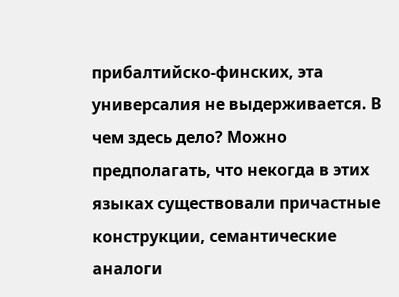прибалтийско-финских, эта универсалия не выдерживается. В чем здесь дело? Можно предполагать, что некогда в этих языках существовали причастные конструкции, семантические аналоги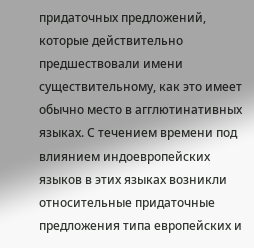придаточных предложений, которые действительно предшествовали имени существительному, как это имеет обычно место в агглютинативных языках. С течением времени под влиянием индоевропейских языков в этих языках возникли относительные придаточные предложения типа европейских и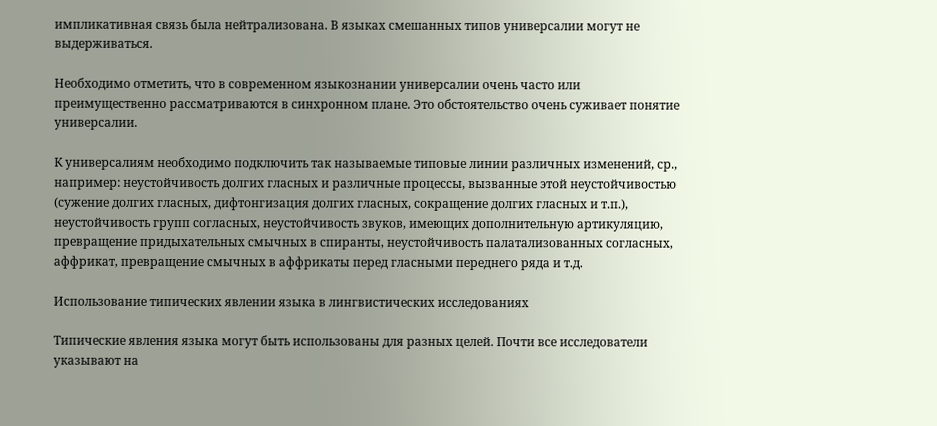импликативная связь была нейтрализована. В языках смешанных типов универсалии могут не выдерживаться.

Необходимо отметить, что в современном языкознании универсалии очень часто или преимущественно рассматриваются в синхронном плане. Это обстоятельство очень суживает понятие универсалии.

К универсалиям необходимо подключить так называемые типовые линии различных изменений, ср., например: неустойчивость долгих гласных и различные процессы, вызванные этой неустойчивостью (сужение долгих гласных, дифтонгизация долгих гласных, сокращение долгих гласных и т.п.), неустойчивость групп согласных, неустойчивость звуков, имеющих дополнительную артикуляцию, превращение придыхательных смычных в спиранты, неустойчивость палатализованных согласных, аффрикат, превращение смычных в аффрикаты перед гласными переднего ряда и т.д.

Использование типических явлении языка в лингвистических исследованиях

Типические явления языка могут быть использованы для разных целей. Почти все исследователи указывают на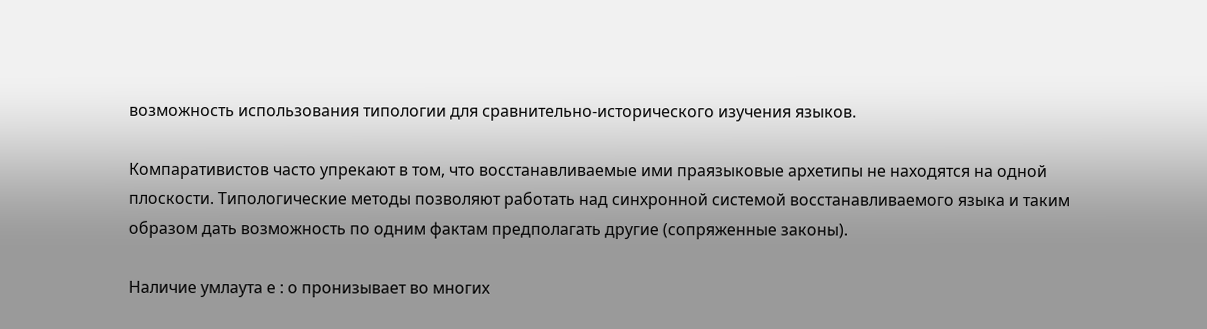возможность использования типологии для сравнительно-исторического изучения языков.

Компаративистов часто упрекают в том, что восстанавливаемые ими праязыковые архетипы не находятся на одной плоскости. Типологические методы позволяют работать над синхронной системой восстанавливаемого языка и таким образом дать возможность по одним фактам предполагать другие (сопряженные законы).

Наличие умлаута е : о пронизывает во многих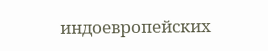индоевропейских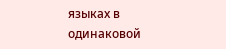языках в одинаковой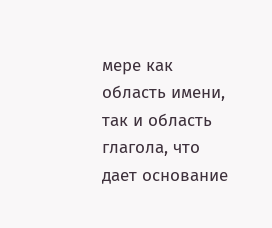мере как область имени, так и область глагола, что дает основание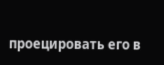проецировать его в